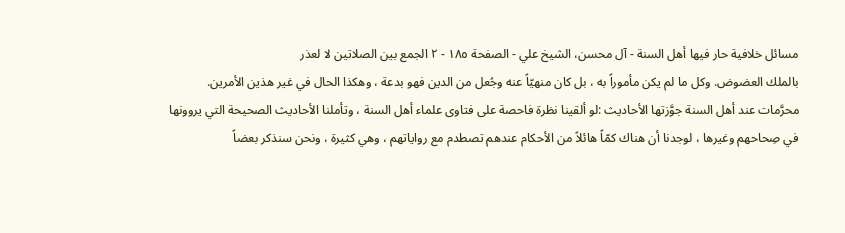مسائل خلافية حار فيها أهل السنة - آل محسن، الشيخ علي - الصفحة ١٨٥ - ٢ الجمع بين الصلاتين لا لعذر
بالملك العضوض. وكل ما لم يكن مأموراً به ، بل كان منهيّاً عنه وجُعل من الدين فهو بدعة ، وهكذا الحال في غير هذين الأمرين.
محرَّمات عند أهل السنة جوَّزتها الأحاديث :لو ألقينا نظرة فاحصة على فتاوى علماء أهل السنة ، وتأملنا الأحاديث الصحيحة التي يروونها في صِحاحهم وغيرها ، لوجدنا أن هناك كمّاً هائلاً من الأحكام عندهم تصطدم مع رواياتهم ، وهي كثيرة ، ونحن سنذكر بعضاً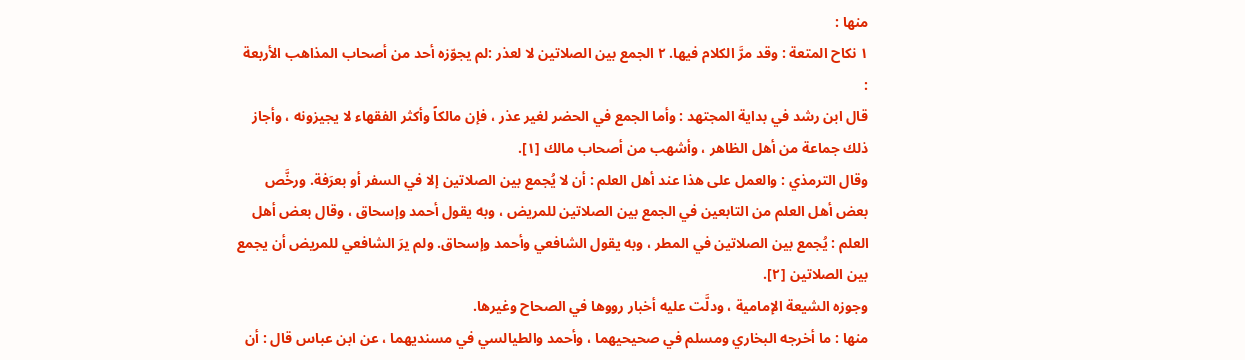منها :
١ نكاح المتعة : وقد مرَّ الكلام فيها. ٢ الجمع بين الصلاتين لا لعذر :لم يجوّزه أحد من أصحاب المذاهب الأربعة :
قال ابن رشد في بداية المجتهد : وأما الجمع في الحضر لغير عذر ، فإن مالكاً وأكثر الفقهاء لا يجيزونه ، وأجاز ذلك جماعة من أهل الظاهر ، وأشهب من أصحاب مالك [١].
وقال الترمذي : والعمل على هذا عند أهل العلم : أن لا يُجمع بين الصلاتين إلا في السفر أو بعرَفة. ورخَّص بعض أهل العلم من التابعين في الجمع بين الصلاتين للمريض ، وبه يقول أحمد وإسحاق ، وقال بعض أهل العلم : يُجمع بين الصلاتين في المطر ، وبه يقول الشافعي وأحمد وإسحاق. ولم يرَ الشافعي للمريض أن يجمع بين الصلاتين [٢].
وجوزه الشيعة الإمامية ، ودلَّت عليه أخبار رووها في الصحاح وغيرها.
منها : ما أخرجه البخاري ومسلم في صحيحيهما ، وأحمد والطيالسي في مسنديهما ، عن ابن عباس قال : أن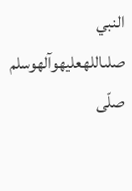النبي صلىاللهعليهوآلهوسلم صلّى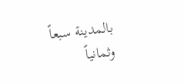بالمدينة سبعاً وثمانياً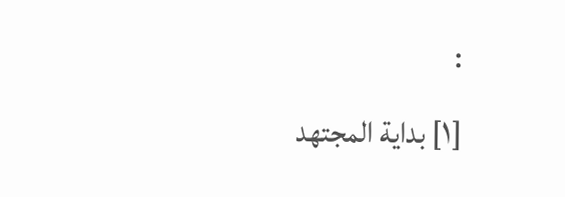:
[١] بداية المجتهد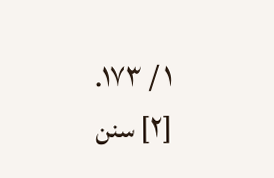١ / ١٧٣.
[٢] سنن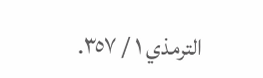الترمذي ١ / ٣٥٧.